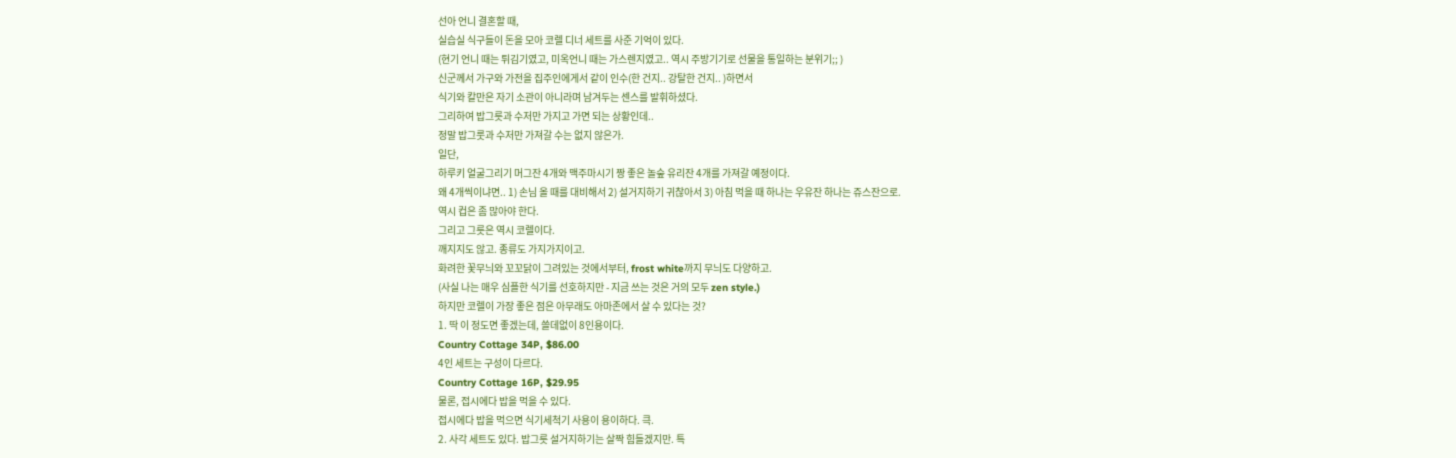선아 언니 결혼할 때,
실습실 식구들이 돈을 모아 코렐 디너 세트를 사준 기억이 있다.
(현기 언니 때는 튀김기였고, 미옥언니 때는 가스렌지였고.. 역시 주방기기로 선물을 통일하는 분위기;; )
신군께서 가구와 가전을 집주인에게서 같이 인수(한 건지.. 강탈한 건지.. )하면서
식기와 칼만은 자기 소관이 아니라며 남겨두는 센스를 발휘하셨다.
그리하여 밥그릇과 수저만 가지고 가면 되는 상황인데..
정말 밥그룻과 수저만 가져갈 수는 없지 않은가.
일단,
하루키 얼굴그리기 머그잔 4개와 맥주마시기 짱 좋은 놀숲 유리잔 4개를 가져갈 예정이다.
왜 4개씩이냐면.. 1) 손님 올 때를 대비해서 2) 설거지하기 귀찮아서 3) 아침 먹을 때 하나는 우유잔 하나는 쥬스잔으로.
역시 컵은 좀 많아야 한다.
그리고 그릇은 역시 코렐이다.
깨지지도 않고. 종류도 가지가지이고.
화려한 꽃무늬와 꼬꼬닭이 그려있는 것에서부터, frost white까지 무늬도 다양하고.
(사실 나는 매우 심플한 식기를 선호하지만 - 지금 쓰는 것은 거의 모두 zen style.)
하지만 코렐이 가장 좋은 점은 아무래도 아마존에서 살 수 있다는 것?
1. 딱 이 정도면 좋겠는데, 쓸데없이 8인용이다.
Country Cottage 34P, $86.00
4인 세트는 구성이 다르다.
Country Cottage 16P, $29.95
물론, 접시에다 밥을 먹을 수 있다.
접시에다 밥을 먹으면 식기세척기 사용이 용이하다. 큭.
2. 사각 세트도 있다. 밥그릇 설거지하기는 살짝 힘들겠지만. 특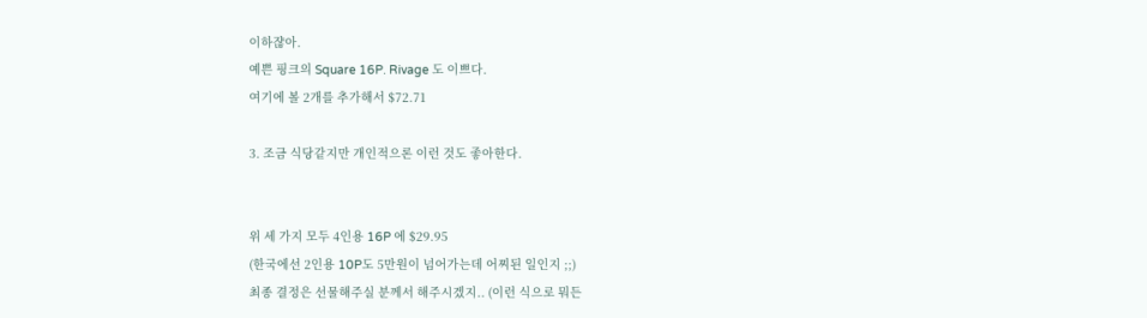이하쟎아.
예쁜 핑크의 Square 16P. Rivage 도 이쁘다.
여기에 볼 2개를 추가해서 $72.71

3. 조금 식당같지만 개인적으론 이런 것도 좋아한다.


위 세 가지 모두 4인용 16P 에 $29.95
(한국에선 2인용 10P도 5만원이 넘어가는데 어찌된 일인지 ;;)
최종 결정은 선물해주실 분께서 해주시겠지.. (이런 식으로 뭐든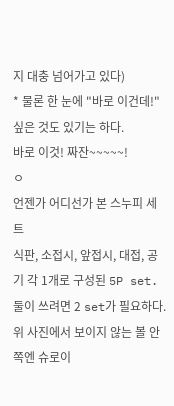지 대충 넘어가고 있다)
* 물론 한 눈에 "바로 이건데!" 싶은 것도 있기는 하다.
바로 이것! 짜잔~~~~~!
ㅇ
언젠가 어디선가 본 스누피 세트
식판, 소접시, 앞접시, 대접, 공기 각 1개로 구성된 5P set. 둘이 쓰려면 2 set가 필요하다.
위 사진에서 보이지 않는 볼 안쪽엔 슈로이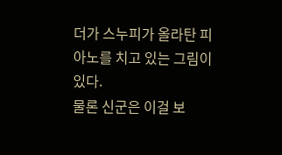더가 스누피가 올라탄 피아노를 치고 있는 그림이 있다.
물론 신군은 이걸 보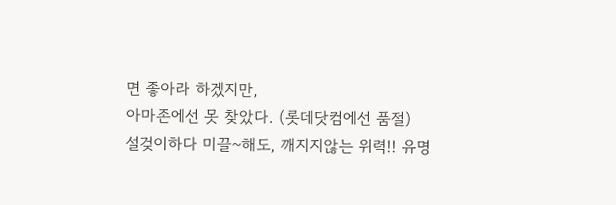면 좋아라 하겠지만,
아마존에선 못 찾았다. (롯데닷컴에선 품절)
설겆이하다 미끌~해도, 깨지지않는 위력!! 유명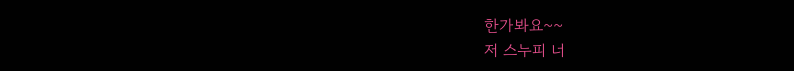한가봐요~~
저 스누피 너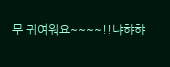무 귀여워요~~~~!!냐햐햐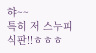햐~~
특히 저 스누피 식판!!ㅎㅎㅎ